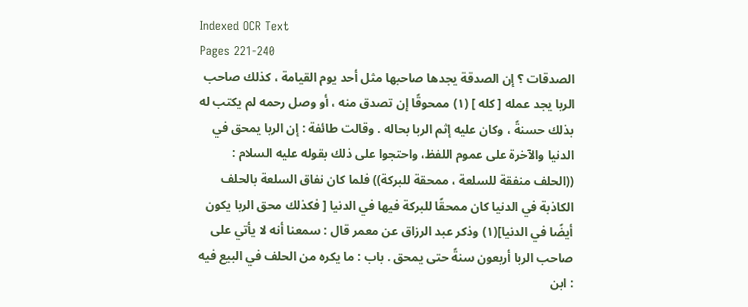Indexed OCR Text
Pages 221-240
الصدقات ؟ إن الصدقة يجدها صاحبها مثل أحد يوم القيامة ، كذلك صاحب الربا يجد عمله [ كله ] (١) ممحوقًا إن تصدق منه ، أو وصل رحمه لم يكتب له بذلك حسنةً ، وكان عليه إثم الربا بحاله . وقالت طائفة : إن الربا يمحق في الدنيا والآخرة على عموم اللفظ، واحتجوا على ذلك بقوله عليه السلام : ((الحلف منفقة للسلعة ، ممحقة للبركة)) فلما كان نفاق السلعة بالحلف الكاذبة في الدنيا كان ممحقًا للبركة فيها في الدنيا [ فكذلك محق الربا يكون أيضًا في الدنيا](١) وذكر عبد الرزاق عن معمر قال : سمعنا أنه لا يأتي على صاحب الربا أربعون سنةً حتى يمحق . باب : ما يكره من الحلف في البيع فيه : ابن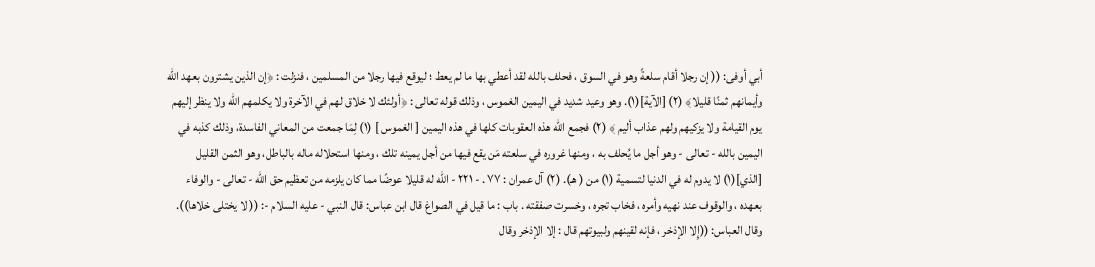أبي أوفى: (( إن رجلا أقام سلعةً وهو في السوق ، فحلف بالله لقد أعطي بها ما لم يعط ؛ ليوقع فيها رجلا من المسلمين ، فنزلت : ﴿إن الذين يشترون بعهد الله وأيمانهم ثمنًا قليلا﴾ (٢) [الآية](١). وهو وعيد شديد في اليمين الغموس ، وذلك قوله تعالى : ﴿أولئك لا خلاق لهم في الآخرة ولا يكلمهم الله ولا ينظر إليهم يوم القيامة ولا يزكيهم ولهم عذاب أليم ﴾ (٢) فجمع الله هذه العقوبات كلها في هذه اليمين [ الغموس ] (١) لِمَا جمعت من المعاني الفاسدة، وذلك كذبه في اليمين بالله - تعالى - وهو أجل ما يُحلف به ، ومنها غروره في سلعته مَن يقع فيها من أجل يمينه تلك ، ومنها استحلاله ماله بالباطل، وهو الثمن القليل [الذي](١) لا يدوم له في الدنيا لتسمية (١) من ( هـ). (٢) آل عمران : ٧٧ . - ٢٢١ - الله له قليلا عوضًا مما كان يلزمه من تعظيم حق الله - تعالى - والوفاء بعهده ، والوقوف عند نهيه وأمره ، فخاب تجره ، وخسرت صفقته . باب : ما قيل في الصواغ قال ابن عباس: قال النبي - عليه السلام -: (( لا يختلى خلاها)). وقال العباس: ((إِلا الإذخر ، فإنه لقينهم ولبيوتهم قال : إلا الإذخر وقال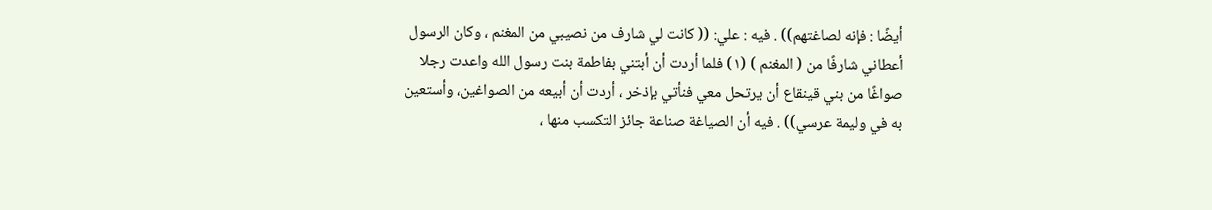أيضًا : فإنه لصاغتهم)) . فيه : علي: (( كانت لي شارف من نصيبي من المغنم ، وكان الرسول أعطاني شارفًا من ( المغنم ) (١) فلما أردت أن أبتني بفاطمة بنت رسول الله واعدت رجلا صواغًا من بني قينقاع أن يرتحل معي فنأتي بإذخر ، أردت أن أبيعه من الصواغين، وأستعين به في وليمة عرسي)) . فيه أن الصياغة صناعة جائز التكسب منها ،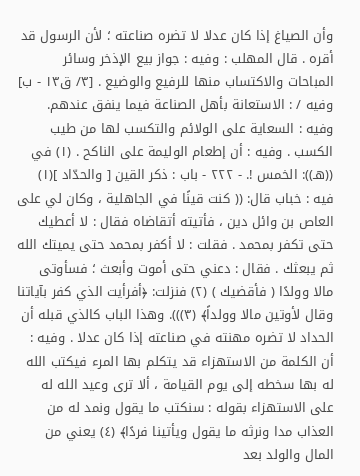وأن الصياغ إذا كان عدلا لا تضره صناعته ؛ لأن الرسول قد أقره . قال المهلب : وفيه : جواز بيع الإذخر وسائر المباحات والاكتساب منها للرفيع والوضيع . [٣/ ق١٣ - ب] وفيه / : الاستعانة بأهل الصناعة فيما ينفق عندهم. وفيه : السعاية على الولائم والتكسب لها من طيب الكسب . وفيه : أن إطعام الوليمة على الناكح . (١) في ((هـ)): الخمس !. - ٢٢٢ - باب : ذكر القين [ والحدّاد ](١) فيه : خباب قال: (( كنت قينًا في الجاهلية ، وكان لي على العاص بن وائل دين ، فأتيته أتقاضاه فقال : لا أعطيك حتى تكفر بمحمد . فقلت : لا أكفر بمحمد حتى يميتك الله ثم يبعثك . فقال : دعني حتى أموت وأبعث ؛ فسأوتى مالا وولدًا ( فأقضيك ) (٢) فنزلت: ﴿أفرأيت الذي كفر بآياتنا وقال لأوتين مالا وولداً﴾ (٣))). وهذا الباب كالذي قبله أن الحداد لا تضره مهنته في صناعته إذا كان عدلا . وفيه : أن الكلمة من الاستهزاء قد يتكلم بها المرء فيكتب الله له بها سخطه إلى يوم القيامة ، ألا ترى وعيد الله له على الاستهزاء بقوله : سنكتب ما يقول ونمد له من العذاب مدا ونرثه ما يقول ويأتينا فردًا﴾ (٤) يعني من المال والولد بعد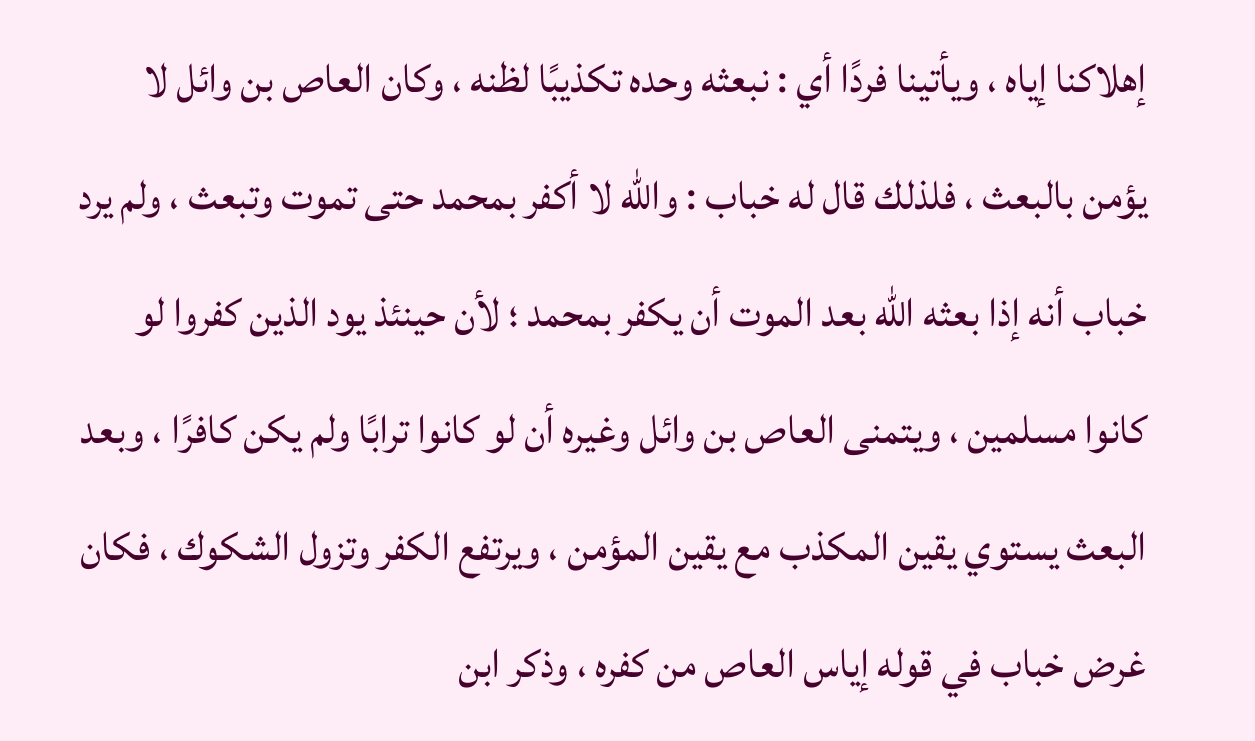إهلاكنا إياه ، ويأتينا فردًا أي : نبعثه وحده تكذيبًا لظنه ، وكان العاص بن وائل لا يؤمن بالبعث ، فلذلك قال له خباب : والله لا أكفر بمحمد حتى تموت وتبعث ، ولم يرد خباب أنه إذا بعثه الله بعد الموت أن يكفر بمحمد ؛ لأن حينئذ يود الذين كفروا لو كانوا مسلمين ، ويتمنى العاص بن وائل وغيره أن لو كانوا ترابًا ولم يكن كافرًا ، وبعد البعث يستوي يقين المكذب مع يقين المؤمن ، ويرتفع الكفر وتزول الشكوك ، فكان غرض خباب في قوله إياس العاص من كفره ، وذكر ابن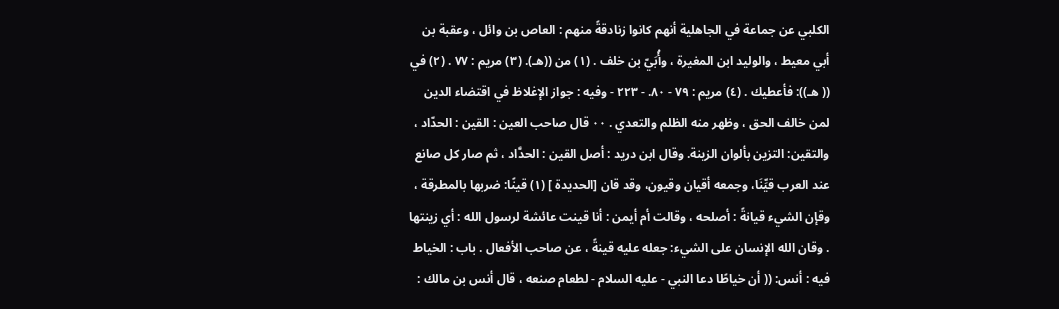الكلبي عن جماعة في الجاهلية أنهم كانوا زنادقةً منهم : العاص بن وائل ، وعقبة بن أبي معيط ، والوليد ابن المغيرة ، وأُبَيّ بن خلف . (١) من ((هـ). (٣) مريم : ٧٧ . (٢) في (( هـ)): فأعطيك . (٤) مريم : ٧٩ - ٨٠. - ٢٢٣ - وفيه : جواز الإغلاظ في اقتضاء الدين لمن خالف الحق ، وظهر منه الظلم والتعدي . ٠٠ قال صاحب العين : القين : الحدّاد ، والتقين: التزين بألوان الزينة. وقال ابن دريد : أصل القين : الحدَّاد ، ثم صار كل صانع عند العرب قيِّنَا، وجمعه أقيان وقيون، وقد قان [الحديدة ] (١) قينًا: ضربها بالمطرقة ، وقإن الشيء قيانةً : أصلحه ، وقالت أم أيمن : أنا قينت عائشة لرسول الله : أي زينتها . وقان الله الإنسان على الشيء: جعله عليه قينةً ، عن صاحب الأفعال . باب : الخياط فيه : أنس: (( أن خياطًا دعا النبي - عليه السلام - لطعام صنعه ، قال أنس بن مالك :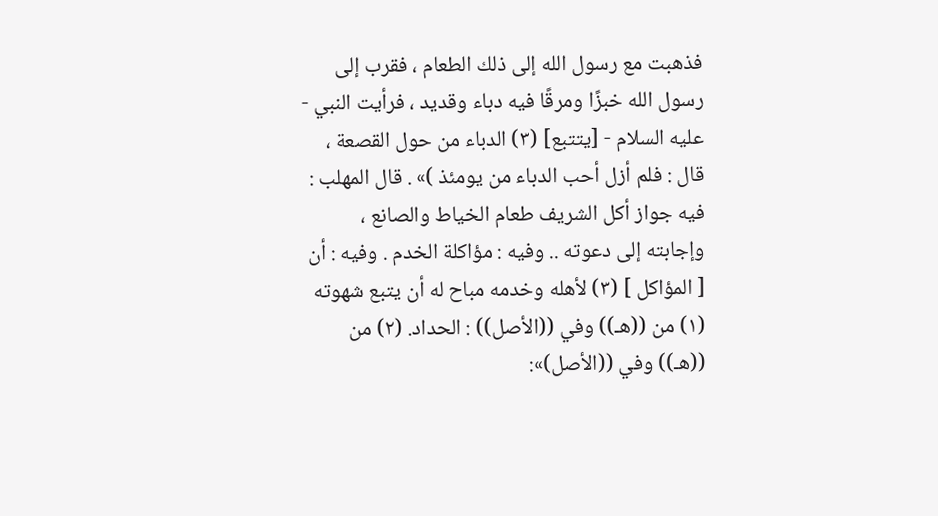فذهبت مع رسول الله إلى ذلك الطعام ، فقرب إلى رسول الله خبزًا ومرقًا فيه دباء وقديد ، فرأيت النبي - عليه السلام - [يتتبع] (٣) الدباء من حول القصعة ، قال : فلم أزل أحب الدباء من یومئذ )» . قال المهلب : فيه جواز أكل الشريف طعام الخياط والصانع ، وإجابته إلى دعوته .. وفيه : مؤاكلة الخدم . وفيه : أن [ المؤاكل ] (٣) لأهله وخدمه مباح له أن يتبع شهوته (١) من ((هـ)) وفي ((الأصل)) : الحداد. (٢) من ((هـ)) وفي ((الأصل)»: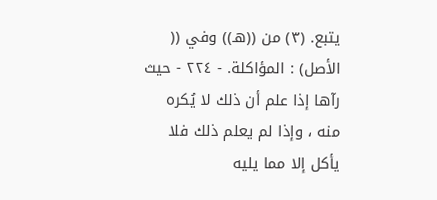يتبع. (٣) من ((هـ)) وفي (( الأصل) : المؤاكلة. - ٢٢٤ - حيث رآها إذا علم أن ذلك لا يُكره منه ، وإذا لم يعلم ذلك فلا يأكل إلا مما يليه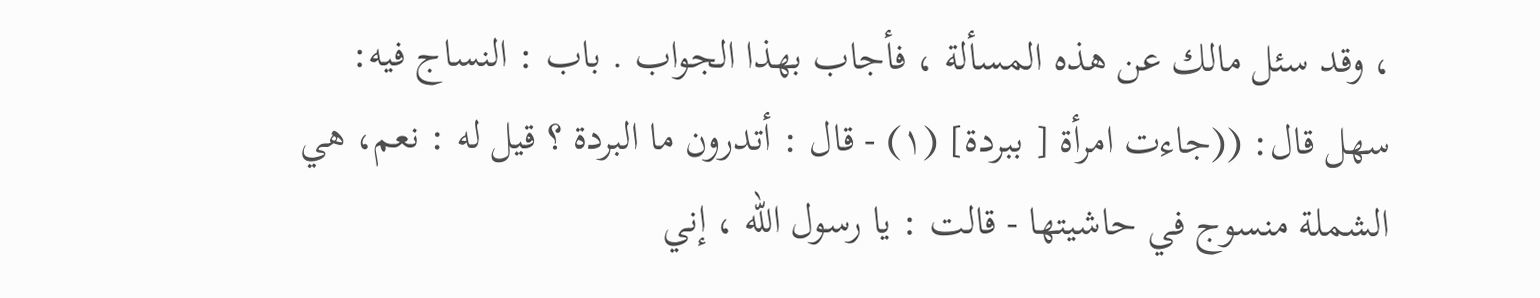، وقد سئل مالك عن هذه المسألة ، فأجاب بهذا الجواب . باب : النساج فيه: سهل قال: ((جاءت امرأة [ ببردة] (١) - قال : أتدرون ما البردة ؟ قيل له : نعم، هي الشملة منسوج في حاشيتها - قالت : يا رسول الله ، إني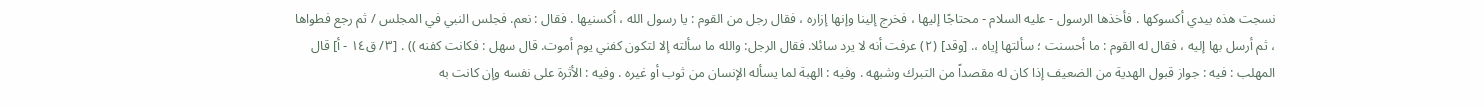نسجت هذه بيدي أكسوكها . فأخذها الرسول - عليه السلام - محتاجًا إليها ، فخرج إلينا وإنها إزاره ، فقال رجل من القوم : يا رسول الله ، أكسنيها . فقال : نعم. فجلس النبي في المجلس / ثم رجع فطواها ، ثم أرسل بها إليه ، فقال له القوم : ما أحسنت ؛ سألتها إياه ،. [وقد] (٢) عرفت أنه لا يرد سائلا. فقال الرجل: والله ما سألته إلا لتكون كفني يوم أموت. قال سهل : فكانت كفنه )) . [٣/ ق١٤ - أ] قال المهلب : فيه : جواز قبول الهدية من الضعيف إذا كان له مقصداً من التبرك وشبهه . وفيه : الهبة لما يسأله الإنسان من ثوب أو غيره . وفيه : الأثرة على نفسه وإن كانت به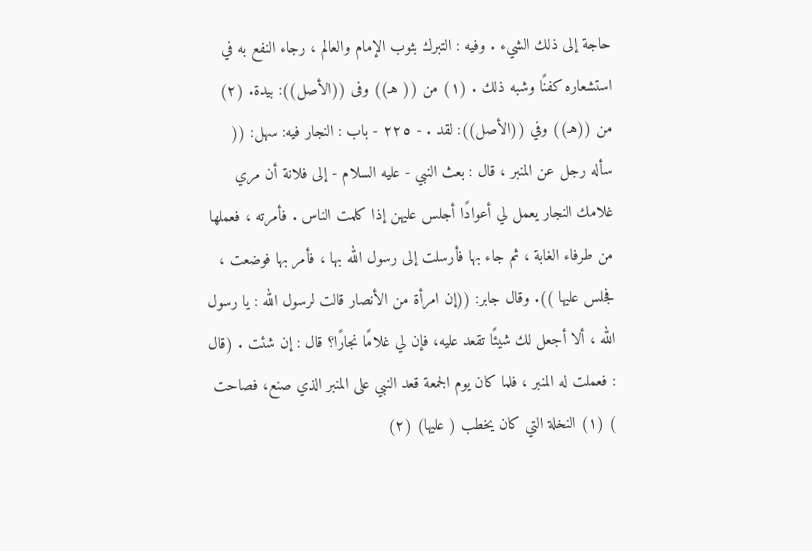حاجة إلى ذلك الشيء . وفيه : التبرك بثوب الإمام والعالم ، رجاء النفع به في استشعاره كفنًا وشبه ذلك . (١) من (( هـ)) وفى ((الأصل)): بيدة. (٢) من ((هـ)) وفي ((الأصل)): لقد . - ٢٢٥ - باب : النجار فيه: سهل: (( سأله رجل عن المنبر ، قال : بعث النبي - عليه السلام - إلى فلانة أن مري غلامك النجار يعمل لي أعوادًا أجلس عليهن إذا كلمت الناس . فأمرته ، فعملها من طرفاء الغابة ، ثم جاء بها فأرسلت إلى رسول الله بها ، فأمر بها فوضعت ، فجلس عليها )). وقال جابر: ((إن امرأة من الأنصار قالت لرسول الله : يا رسول الله ، ألا أجعل لك شيئًا تقعد عليه، فإن لي غلامًا نجارًا؟ قال : إن شئت . (قال : فعملت له المنبر ، فلما كان يوم الجمعة قعد النبي على المنبر الذي صنع، فصاحت ) (١) النخلة التي كان يخطب ( عليها) (٢)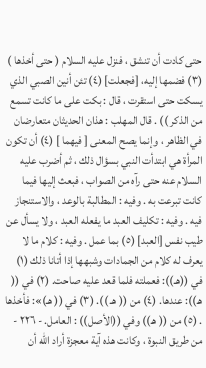حتى كادت أن تنشق ، فنزل عليه السلام ( حتى أخذها ) (٣) فضمها إليه، [فجعلت] (٤) تئن أنين الصبي الذي يسكت حتى استقرت ، قال : بكت على ما كانت تسمع من الذكر )) . قال المهلب : هذان الحديثان متعارضان في الظاهر ، وإنما يصح المعنى [ فيهما ] (٤) أن تكون المرأة هي ابتدأت النبي بسؤال ذلك ، ثم أضرب عليه السلام عنه حتى رآه من الصواب ، فبعث إليها فيما كانت تبرعت به . وفيه : المطالبة بالوعد ، والاستنجاز فيه . وفيه : تكليف العبد ما يفعله العبد ، ولا يسأل عن طيب نفس [العبد] (٥) بما عمل . وفيه : كلام ما لا يعرف له كلام من الجمادات وشبهها إذا أتانا ذلك (١) في ((هـ)): فعملته فلما قعد عليه صاحت. (٢) في (( هـ)): عندها. (٤) من (( هـ )). (٣) في (( هـ)»: فأخذها . (٥) من (( هـ)) وفي ((الأصل)) : العامل. - ٢٢٦ - من طريق النبوة ، وكانت هذه آية معجزة أراد الله أن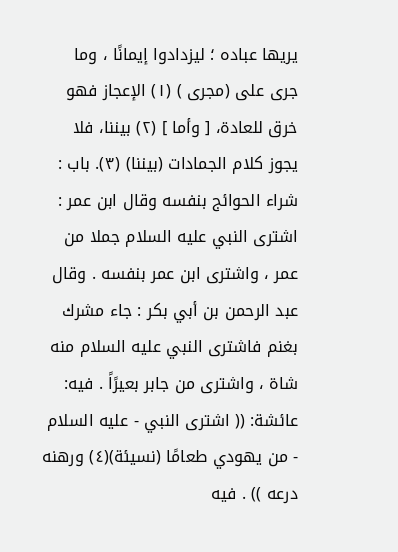يريها عباده ؛ ليزدادوا إيمانًا ، وما جرى على (مجرى ) (١) الإعجاز فهو خرق للعادة، [ وأما ] (٢) بيننا، فلا يجوز كلام الجمادات (بيننا) (٣). باب : شراء الحوائج بنفسه وقال ابن عمر : اشتری النبي عليه السلام جملا من عمر ، واشترى ابن عمر بنفسه . وقال عبد الرحمن بن أبي بكر : جاء مشرك بغنم فاشترى النبي عليه السلام منه شاة ، واشترى من جابر بعيرًاً . فيه: عائشة: (( اشترى النبي - عليه السلام - من يهودي طعامًا (نسيئة)(٤) ورهنه درعه )) . فيه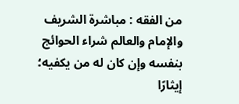من الفقه : مباشرة الشريف والإمام والعالم شراء الحوائج بنفسه وإن كان له من يكفيه؛ إيثارًا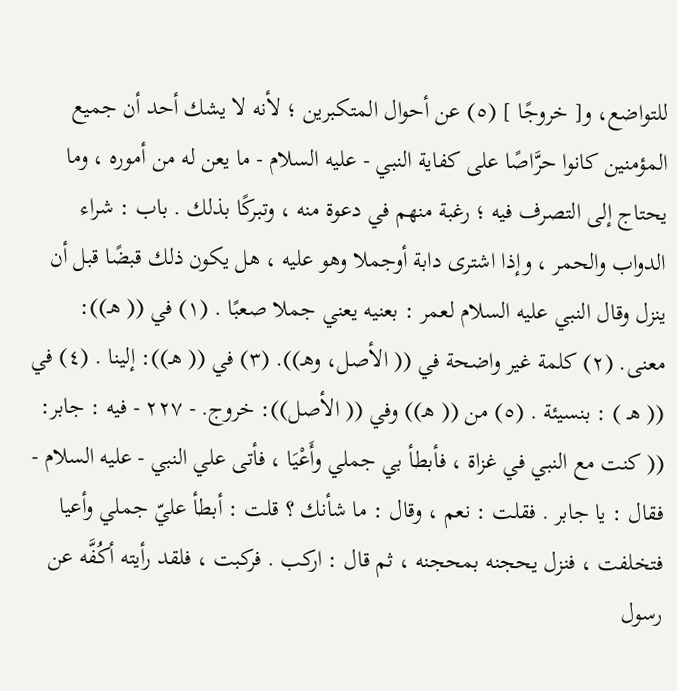للتواضع، و[ خروجًا ] (٥) عن أحوال المتكبرين ؛ لأنه لا يشك أحد أن جميع المؤمنين كانوا حرَّاصًا على كفاية النبي - عليه السلام - ما يعن له من أموره ، وما يحتاج إلى التصرف فيه ؛ رغبة منهم في دعوة منه ، وتبركًا بذلك . باب : شراء الدواب والحمر ، وإذا اشترى دابة أوجملا وهو عليه ، هل یکون ذلك قبضًا قبل أن ينزل وقال النبي عليه السلام لعمر : بعنيه يعني جملا صعبًا . (١) في (( هـ)): معنى. (٢) كلمة غير واضحة في (( الأصل، وهـ)). (٣) في (( هـ)): إلينا . (٤) في (( هـ ) : بنسيئة . (٥) من (( هـ)) وفي (( الأصل)): خروج. - ٢٢٧ - فيه : جابر: (( كنت مع النبي في غزاة ، فأبطأ بي جملي وأَعْيَا ، فأتى علي النبي - عليه السلام - فقال : يا جابر . فقلت : نعم ، وقال : ما شأنك ؟ قلت : أبطأ عليّ جملي وأعیا فتخلفت ، فنزل يحجنه بمحجنه ، ثم قال : اركب . فركبت ، فلقد رأيته أكُفَّه عن رسول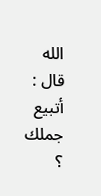الله قال : أتبيع جملك ؟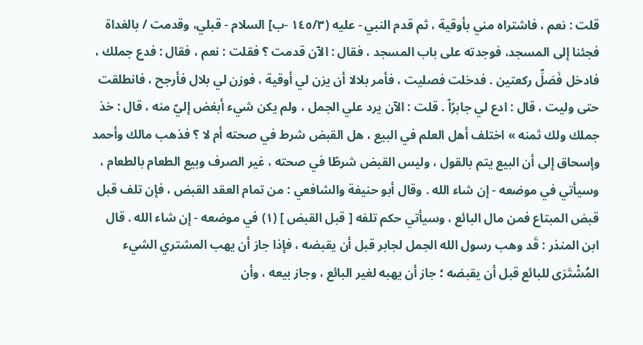قلت : نعم ، فاشتراه مني بأوقية ، ثم قدم النبي - عليه (١٤٥/٣ -ب] السلام - قبلي، وقدمت / بالغداة فجئنا إلى المسجد، فوجدته على باب المسجد ، فقال : الآن قدمت ؟ فقلت : نعم ، فقال : فدع جملك ، فادخل فَصَلِّ ركعتين . فدخلت فصليت ، فأمر بلالا أن يزن لي أوقية ، فوزن لي بلال فأرجح ، فانطلقت حتى وليت ، قال : ادع لي جابرًاً . قلت : الآن يرد علي الجمل ، ولم يكن شيء أبغض إليّ منه ، قال : خذ جملك ولك ثمنه » اختلف أهل العلم في البيع ، هل القبض شرط في صحته أم لا ؟ فذهب مالك وأحمد وإسحاق إلى أن البيع يتم بالقول ، وليس القبض شرطًا في صحته ، غير الصرف وبيع الطعام بالطعام ، وسيأتي في موضعه - إن شاء الله . وقال أبو حنيفة والشافعي : من تمام العقد القبض ، فإن تلف قبل قبض المبتاع فمن مال البائع ، وسيأتي حكم تلفه [ قبل القبض ] (١) في موضعه - إن شاء الله . قال ابن المنذر : قَد وهب رسول الله الجمل لجابر قبل أن يقبضه ، فإذا جاز أن يهب المشتري الشيء المُشْتَرَى للبائع قبل أن يقبضه ؛ جاز أن يهبه لغير البائع ، وجاز بيعه ، وأن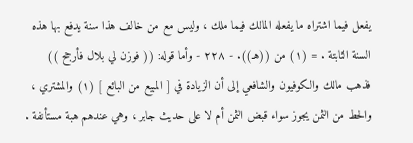يفعل فيما اشتراه ما يفعله المالك فيما ملك ، وليس مع من خالف هذا سنة يدفع بها هذه السنة الثابتة . = (١) من ((هـ)). - ٢٢٨ - وأما قوله: (( فوزن لي بلال فأرجح )) فذهب مالك والكوفيون والشافعي إلى أن الزيادة في [ المبيع من البائع ] (١) والمشتري ، والحط من الثمن يجوز سواء قبض الثمن أم لا على حديث جابر ، وهي عندهم هبة مستأنفة .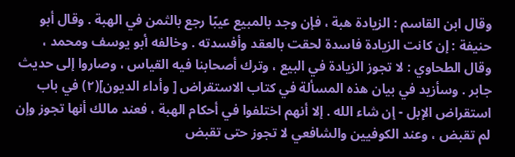وقال ابن القاسم : الزيادة هبة ، فإن وجد بالمبيع عيبًا رجع بالثمن في الهبة . وقال أبو حنيفة : إن كانت الزيادة فاسدة لحقت بالعقد وأفسدته . وخالفه أبو يوسف ومحمد ، وقال الطحاوي : لا تجوز الزيادة في البيع ، وترك أصحابنا فيه القياس ، وصاروا إلى حديث جابر . وسأزيد في بيان هذه المسألة في كتاب الاستقراض [ وأداء الديون](٢) في باب استقراض الإبل - إن شاء الله . إلا أنهم اختلفوا في أحكام الهبة ، فعند مالك أنها تجوز وإن لم تقبض ، وعند الكوفيين والشافعي لا تجوز حتى تقبض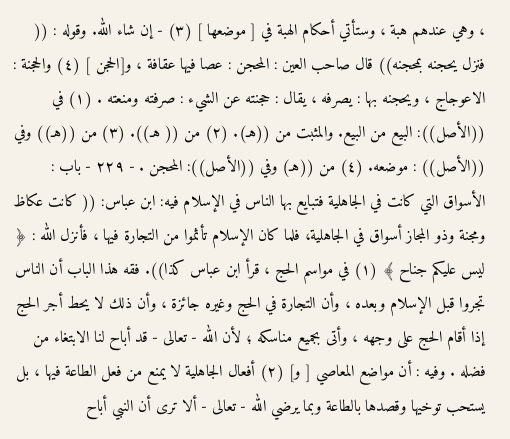، وهي عندهم هبة ، وستأتي أحكام الهبة في [ موضعها ] (٣) - إن شاء الله. وقوله : (( فنزل يحجنه بمحجنه)) قال صاحب العين : المحجن : عصا فيها عقافة ، و[الحجن ] (٤) والحجنة : الاعوجاج ، ويحجنه بها : يصرفه ، يقال : حجنته عن الشيء : صرفته ومنعته . (١) في ((الأصل)): البيع من البيع. والمثبت من ((هـ). (٢) من (( هـ)). (٣) من ((هـ)) وفي ((الأصل)) : موضعه. (٤) من ((هـ) وفي ((الأصل)): المحجن . - ٢٢٩ - باب : الأسواق التي كانت في الجاهلية فتبايع بها الناس في الإسلام فيه: ابن عباس: (( كانت عكاظ ومجنة وذو المجاز أسواق في الجاهلية، فلما كان الإسلام تأثموا من التجارة فيها ، فأنزل الله : ﴿ ليس عليكم جناح ﴾ (١) في مواسم الحج ، قرأ ابن عباس كذا)). فقه هذا الباب أن الناس تجروا قبل الإسلام وبعده ، وأن التجارة في الحج وغيره جائزة ، وأن ذلك لا يحط أجر الحج إذا أقام الحج على وجهه ، وأتى بجميع مناسكه ؛ لأن الله - تعالى - قد أباح لنا الابتغاء من فضله . وفيه : أن مواضع المعاصي [ و] (٢) أفعال الجاهلية لا يمنع من فعل الطاعة فيها ، بل يستحب توخيها وقصدها بالطاعة وبما يرضي الله - تعالى - ألا ترى أن النبي أباح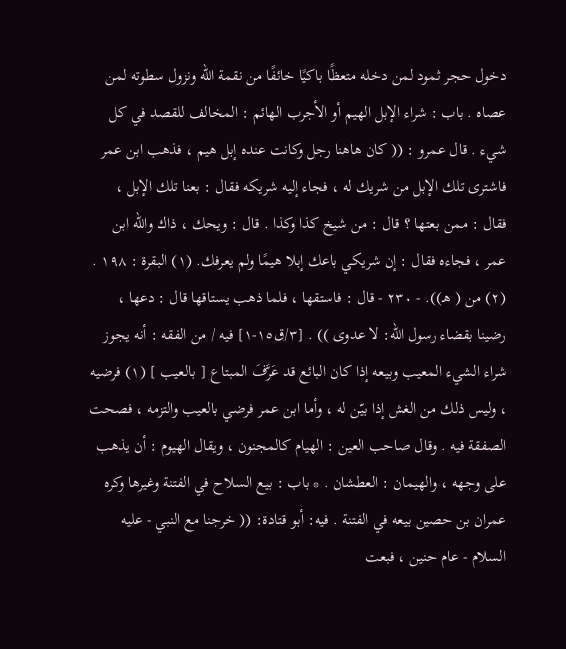دخول حجر ثمود لمن دخله متعظًا باكيًا خائفًا من نقمة الله ونزول سطوته لمن عصاه . باب : شراء الإبل الهيم أو الأجرب الهائم : المخالف للقصد في كل شيء . قال عمرو : (( كان هاهنا رجل وكانت عنده إبل هيم ، فذهب ابن عمر فاشترى تلك الإبل من شريك له ، فجاء إليه شريكه فقال : بعنا تلك الإبل ، فقال : ممن بعتها ؟ قال : من شيخ كذا وكذا . قال : ويحك ، ذاك والله ابن عمر ، فجاءه فقال : إن شريكي باعك إبلا هيمًا ولم يعرفك. (١) البقرة : ١٩٨ . (٢) من ( هـ)). - ٢٣٠ - قال : فاستقها ، فلما ذهب يستاقها قال : دعها ، رضينا بقضاء رسول الله: لا عدوی )) . [٣/ق١٥-١] فيه / من الفقه : أنه يجوز شراء الشيء المعيب وبيعه إذا كان البائع قد عَرَّفَ المبتاع [ بالعيب ] (١) فرضيه ، وليس ذلك من الغش إذا بيّن له ، وأما ابن عمر فرضي بالعيب والتزمه ، فصحت الصفقة فيه . وقال صاحب العين : الهيام كالمجنون ، ويقال الهيوم : أن يذهب على وجهه ، والهيمان : العطشان . * باب : بيع السلاح في الفتنة وغيرها وكره عمران بن حصين بيعه في الفتنة . فيه: أبو قتادة: (( خرجنا مع النبي - عليه السلام - عام حنين ، فبعت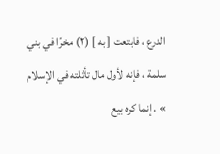الدرع ، فابتعت [ به ] (٢) مخرًا في بني سلمة ، فإنه لأول مال تأثلته في الإسلام » . إنما كره بيع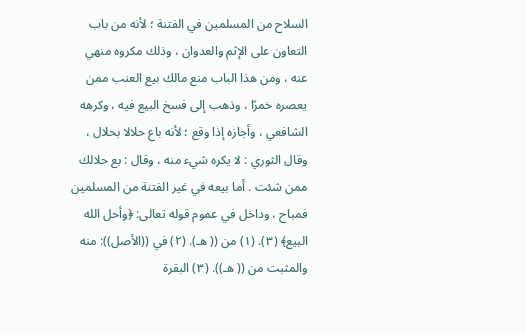السلاح من المسلمين في الفتنة ؛ لأنه من باب التعاون على الإثم والعدوان ، وذلك مكروه منهي عنه ، ومن هذا الباب منع مالك بيع العنب ممن يعصره خمرًا ، وذهب إلى فسخ البيع فيه ، وكرهه الشافعي ، وأجازه إذا وقع ؛ لأنه باع حلالا بحلال ، وقال الثوري : لا يكره شيء منه ، وقال : بع حلالك ممن شئت . أما بيعه في غير الفتنة من المسلمين فمباح ، وداخل في عموم قوله تعالى: ﴿وأحل الله البيع﴾ (٣). (١) من (( هـ). (٢) في ((الأصل)): منه والمثبت من (( هـ)). (٣) البقرة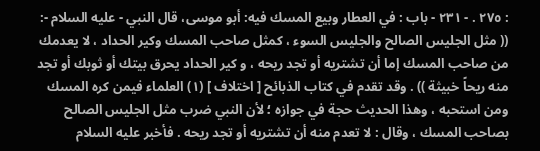: ٢٧٥ . - ٢٣١ - باب : في العطار وبيع المسك فيه: أبو موسى، قال النبي - عليه السلام -: (( مثل الجليس الصالح والجليس السوء ، كمثل صاحب المسك وكير الحداد ، لا يعدمك من صاحب المسك إما أن تشتريه أو تجد ريحه ، و کیر الحداد يحرق بيتك أو ثوبك أو تجد منه ريحاً خبيثة )) . وقد تقدم في كتاب الذبائح [ اختلاف ] (١) العلماء فيمن كره المسك ومن استحبه ، وهذا الحديث حجة في جوازه ؛ لأن النبي ضرب مثل الجليس الصالح بصاحب المسك ، وقال : لا تعدم منه أن تشتريه أو تجد ريحه . فأخبر عليه السلام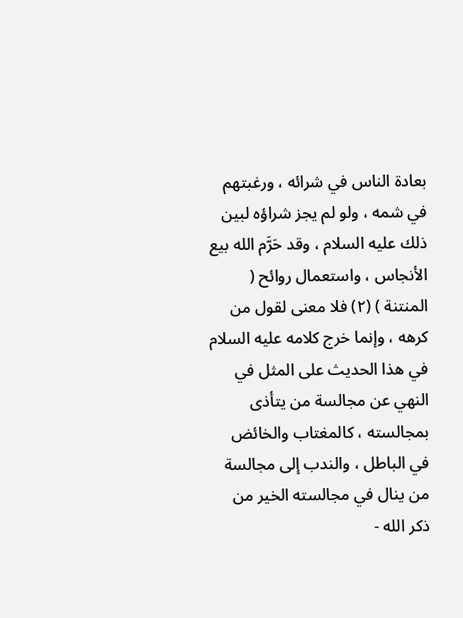بعادة الناس في شرائه ، ورغبتهم في شمه ، ولو لم يجز شراؤه لبين ذلك عليه السلام ، وقد حَرَّم الله بيع الأنجاس ، واستعمال روائح ( المنتنة ) (٢) فلا معنى لقول من كرهه ، وإنما خرج كلامه عليه السلام في هذا الحديث على المثل في النهي عن مجالسة من يتأذى بمجالسته ، كالمغتاب والخائض في الباطل ، والندب إلى مجالسة من ينال في مجالسته الخير من ذكر الله -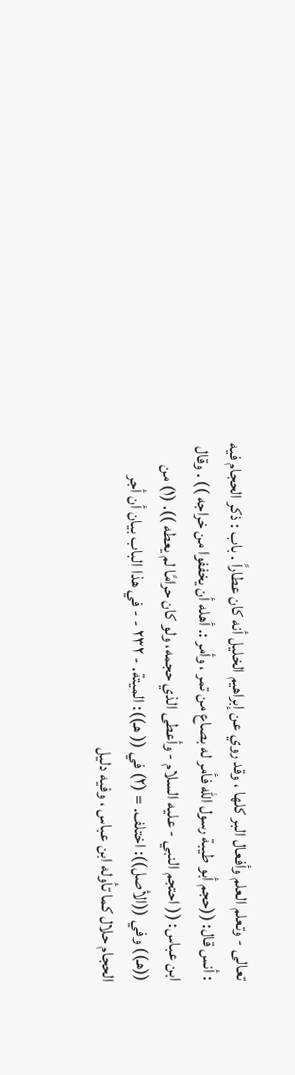تعالى - وتعلم العلم وأفعال البر كلها ، وقد روي عن إبراهيم الخليل أنه كان عطاراً . باب : ذكر الحجام فيه : أنس قال: ((حجم أبو طيبة رسول الله فأمر له بصاع من تمر ، وأمر :. أهله أن يخففوا من خراجه )) . وقال ابن عباس: (( احتجم النبي - عليه السلام - وأعطى الذي حجمه، ولو كان حرامًا لم يعطه )). (١) من ((هـ)) وفي ((الأصل)): اختلف. = (٢) في (( هـ)): الميتة. - ٢٣٢ - - في هذا الباب بيان أن أجر الحجام حلال كما تأوله ابن عباس ، وفيه دليل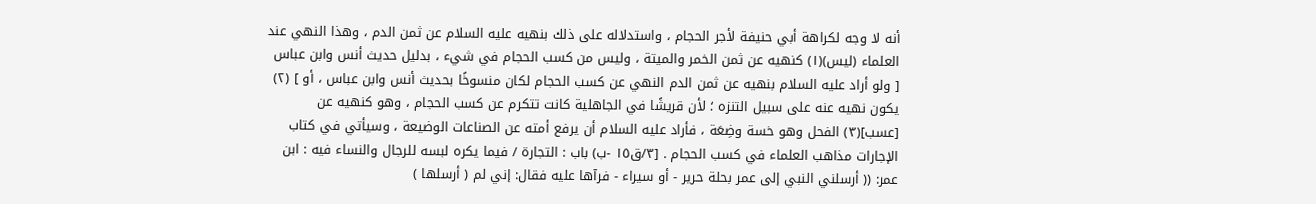أنه لا وجه لكراهة أبي حنيفة لأجر الحجام ، واستدلاله على ذلك بنهيه عليه السلام عن ثمن الدم ، وهذا النهي عند العلماء (ليس)(١) كنهيه عن ثمن الخمر والميتة ، وليس من كسب الحجام في شيء ، بدليل حديث أنس وابن عباس [ ولو أراد عليه السلام بنهيه عن ثمن الدم النهي عن كسب الحجام لكان منسوخًا بحديث أنس وابن عباس ، أو ] (٢) يكون نهيه عنه على سبيل التنزه ؛ لأن قريشًا في الجاهلية كانت تتكرم عن كسب الحجام ، وهو كنهيه عن [عسب](٣) الفحل وهو خسة وضِعَة ، فأراد عليه السلام أن يرفع أمته عن الصناعات الوضيعة ، وسيأتي في كتاب الإجارات مذاهب العلماء في كسب الحجام . [٣/ق١٥ -ب) باب : التجارة / فيما يكره لبسه للرجال والنساء فيه : ابن عمر: (( أرسلني النبي إلى عمر بحلة حرير - أو سيراء - فرآها عليه فقال: إني لم ( أرسلها )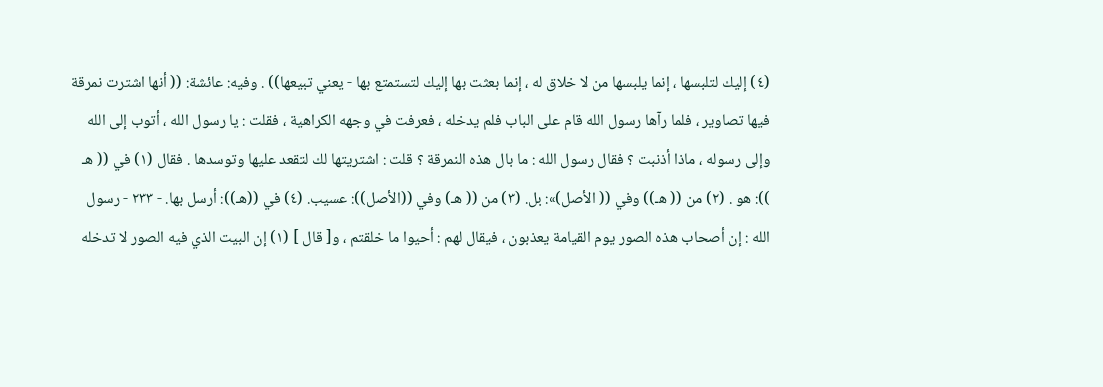(٤) إليك لتلبسها ، إنما يلبسها من لا خلاق له ، إنما بعثت بها إليك لتستمتع بها - يعني تبيعها)) . وفيه: عائشة: (( أنها اشترت نمرقة فيها تصاوير ، فلما رآها رسول الله قام على الباب فلم يدخله ، فعرفت في وجهه الكراهية ، فقلت : يا رسول الله ، أتوب إلى الله وإلى رسوله ، ماذا أذنبت ؟ فقال رسول الله : ما بال هذه النمرقة ؟ قلت : اشتريتها لك لتقعد عليها وتوسدها . فقال (١) في (( هـ )): هو . (٢) من (( هـ)) وفي (( الأصل)»: بل. (٣) من (( هـ) وفي ((الأصل)): عسيب. (٤) في ((هـ)): أرسل بها. - ٢٣٣ - رسول الله : إن أصحاب هذه الصور يوم القيامة يعذبون ، فيقال لهم : أحيوا ما خلقتم ، و[ قال ] (١) إن البيت الذي فيه الصور لا تدخله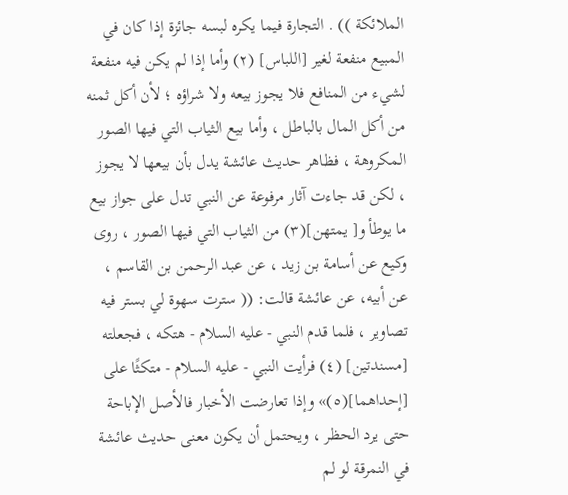الملائكة )) . التجارة فيما يكره لبسه جائزة إذا كان في المبيع منفعة لغير [اللباس] (٢) وأما إذا لم يكن فيه منفعة لشيء من المنافع فلا يجوز بيعه ولا شراؤه ؛ لأن أكل ثمنه من أكل المال بالباطل ، وأما بيع الثياب التي فيها الصور المكروهة ، فظاهر حديث عائشة يدل بأن بيعها لا يجوز ، لكن قد جاءت آثار مرفوعة عن النبي تدل على جواز بيع ما يوطأ و[ يمتهن](٣) من الثياب التي فيها الصور ، روى وكيع عن أسامة بن زيد ، عن عبد الرحمن بن القاسم ، عن أبيه، عن عائشة قالت: (( سترت سهوة لي بستر فيه تصاوير ، فلما قدم النبي - عليه السلام - هتكه ، فجعلته [مسندتين] (٤) فرأيت النبي - عليه السلام - متكثًا على [إحداهما](٥)» وإذا تعارضت الأخبار فالأصل الإباحة حتى يرد الحظر ، ويحتمل أن يكون معنى حديث عائشة في النمرقة لو لم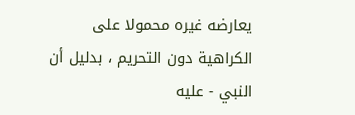يعارضه غيره محمولا على الكراهية دون التحريم ، بدليل أن النبي - عليه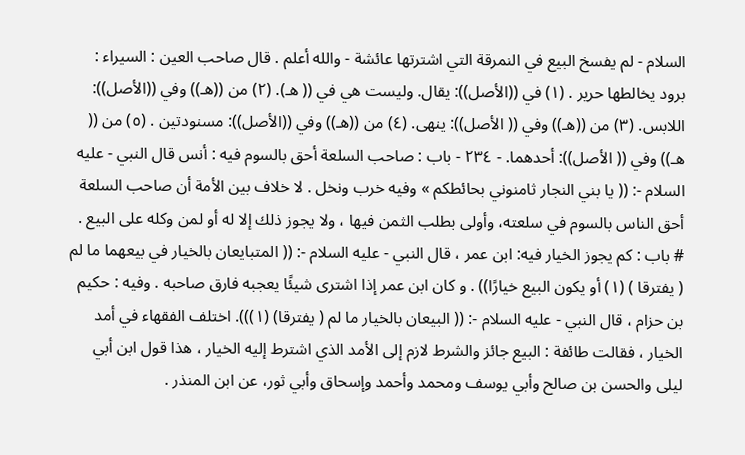السلام - لم يفسخ البيع في النمرقة التي اشترتها عائشة - والله أعلم . قال صاحب العين : السيراء : برود يخالطها حرير . (١) في ((الأصل)): يقال. وليست هي في (( هـ). (٢) من ((هـ)) وفي ((الأصل)): اللابس. (٣) من ((هـ)) وفي (( الأصل)): ينهى. (٤) من ((هـ)) وفي ((الأصل)): مسنودتين . (٥) من (( هـ)) وفي (( الأصل)): أحدهما. - ٢٣٤ - باب : صاحب السلعة أحق بالسوم فيه : أنس قال النبي - عليه السلام -: (( يا بني النجار ثامنوني بحائطکم » وفيه خرب ونخل . لا خلاف بين الأمة أن صاحب السلعة أحق الناس بالسوم في سلعته، وأولى بطلب الثمن فيها ، ولا يجوز ذلك إلا له أو لمن وكله على البيع . # باب : كم يجوز الخيار فيه: ابن عمر ، قال النبي - عليه السلام -: (( المتبايعان بالخيار في بيعهما ما لم ( يفترقا ) (١) أو يكون البيع خيارًا)) . و کان ابن عمر إذا اشترى شيئًا يعجبه فارق صاحبه . وفيه : حكيم بن حزام ، قال النبي - عليه السلام -: (( البيعان بالخيار ما لم ( يفترقا) (١))). اختلف الفقهاء في أمد الخيار ، فقالت طائفة : البيع جائز والشرط لازم إلى الأمد الذي اشترط إليه الخيار ، هذا قول ابن أبي ليلى والحسن بن صالح وأبي يوسف ومحمد وأحمد وإسحاق وأبي ثور، عن ابن المنذر .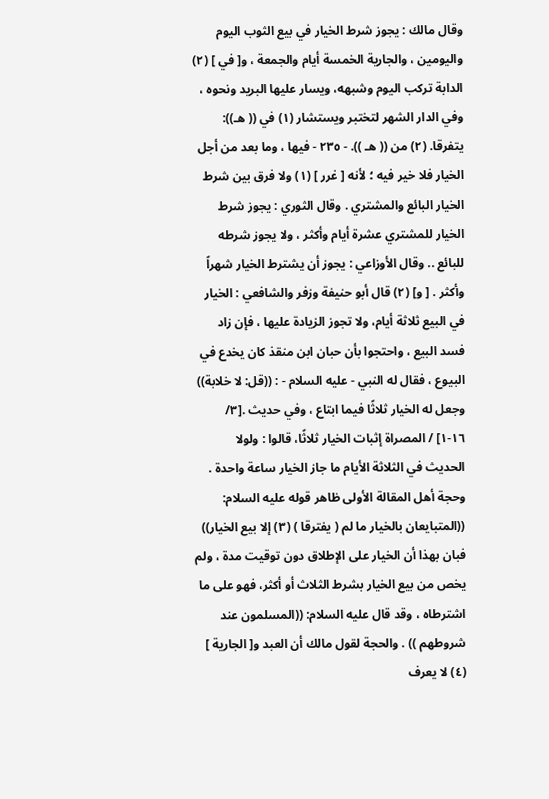وقال مالك : يجوز شرط الخيار في بيع الثوب اليوم واليومين ، والجارية الخمسة أيام والجمعة ، و[ في ] (٢) الدابة تركب اليوم وشبهه، ويسار عليها البريد ونحوه ، وفي الدار الشهر لتختبر ويستشار (١) في (( هـ)): يتفرقا. (٢) من (( هـ )). - ٢٣٥ - فيها ، وما بعد من أجل الخيار فلا خير فيه ؛ لأنه [ غرر ] (١) ولا فرق بين شرط الخيار البائع والمشتري . وقال الثوري : يجوز شرط الخيار للمشتري عشرة أيام وأكثر ، ولا يجوز شرطه للبائع .. وقال الأوزاعي : يجوز أن يشترط الخيار شهراً وأكثر . [ و] (٢) قال أبو حنيفة وزفر والشافعي : الخيار في البيع ثلاثة أيام، ولا تجوز الزيادة عليها ، فإن زاد فسد البيع ، واحتجوا بأن حبان ابن منقذ كان يخدع في البيوع ، فقال له النبي - عليه السلام - : ((قل: لا خلابة)) وجعل له الخيار ثلاثًا فيما ابتاع ، وفي حديث .[٣/ ١٦-١] / المصراة إثبات الخيار ثلاثًا، قالوا : ولولا الحديث في الثلاثة الأيام ما جاز الخيار ساعة واحدة . وحجة أهل المقالة الأولى ظاهر قوله عليه السلام: ((المتبايعان بالخيار ما لم ( يفترقا ) (٣) إلا بيع الخيار)) فبان بهذا أن الخيار على الإطلاق دون توقيت مدة ، ولم يخص من بيع الخيار بشرط الثلاث أو أكثر، فهو على ما اشترطاه ، وقد قال عليه السلام: ((المسلمون عند شروطهم )) . والحجة لقول مالك أن العبد و[ الجارية ] (٤) لا يعرف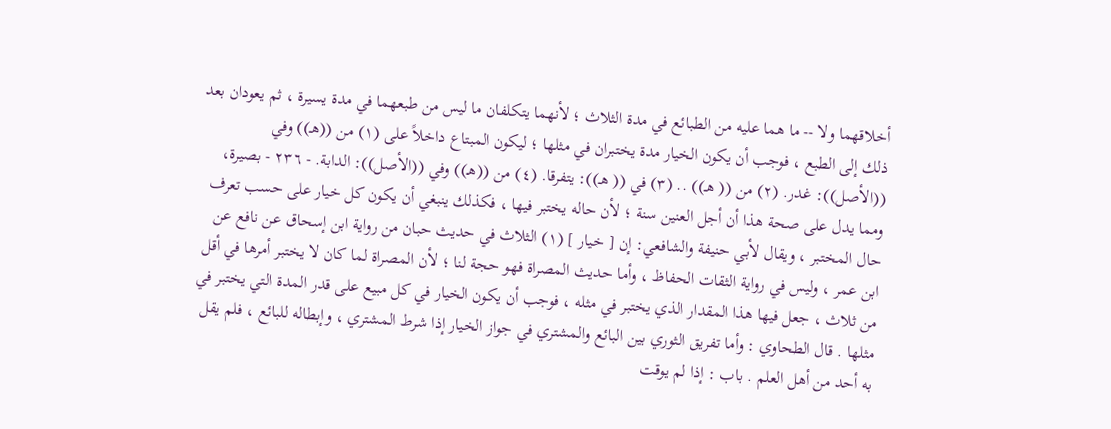أخلاقهما ولا -- ما هما عليه من الطبائع في مدة الثلاث ؛ لأنهما يتكلفان ما ليس من طبعهما في مدة يسيرة ، ثم يعودان بعد ذلك إلى الطبع ، فوجب أن يكون الخيار مدة يختبران في مثلها ؛ ليكون المبتاع داخلاً على (١) من ((هـ)) وفي ((الأصل)): غدر. (٢) من (( هـ)) .. (٣) في (( هـ)): يتفرقا. (٤) من ((هـ)) وفي ((الأصل)): الدابة. - ٢٣٦ - بصيرة، ومما يدل على صحة هذا أن أجل العنين سنة ؛ لأن حاله يختبر فيها ، فكذلك ينبغي أن يكون كل خيار على حسب تعرف حال المختبر ، ويقال لأبي حنيفة والشافعي: إن [ خيار ] (١) الثلاث في حديث حبان من رواية ابن إسحاق عن نافع عن ابن عمر ، وليس في رواية الثقات الحفاظ ، وأما حديث المصراة فهو حجة لنا ؛ لأن المصراة لما كان لا يختبر أمرها في أقل من ثلاث ، جعل فيها هذا المقدار الذي يختبر في مثله ، فوجب أن يكون الخيار في كل مبيع على قدر المدة التي يختبر في مثلها . قال الطحاوي : وأما تفريق الثوري بين البائع والمشتري في جواز الخيار إذا شرط المشتري ، وإبطاله للبائع ، فلم يقل به أحد من أهل العلم . باب : إذا لم يوقت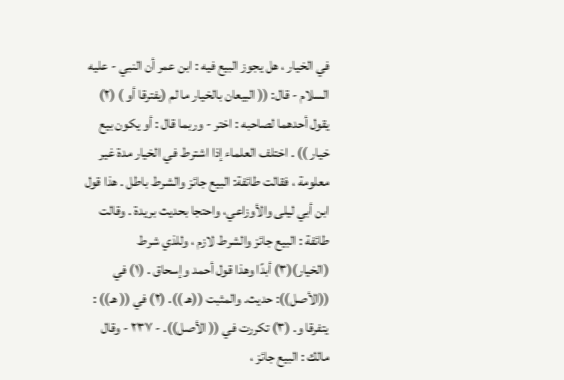في الخيار ، هل يجوز البيع فيه : ابن عمر أن النبي - عليه السلام - قال: (( البيعان بالخيار ما لم (يفترقا أو ) (٢) يقول أحدهما لصاحبه : اختر - وربما قال : أو يكون بيع خيار )) . اختلف العلماء إذا اشترط في الخيار مدة غير معلومة ، فقالت طائفة: البيع جائز والشرط باطل . هذا قول ابن أبي ليلى والأوزاعي، واحتجا بحديث بريدة . وقالت طائفة : البيع جائز والشرط لازم ، وللذي شرط (الخيار)(٣) أبدًا وهذا قول أحمد وإسحاق . (١) في ((الأصل)): حديث. والمثبت ((هـ )). (٢) في (( هـ)) : يتفرقا و. (٣) تكررت في (( الأصل)). - ٢٣٧ - وقال مالك : البيع جائز ،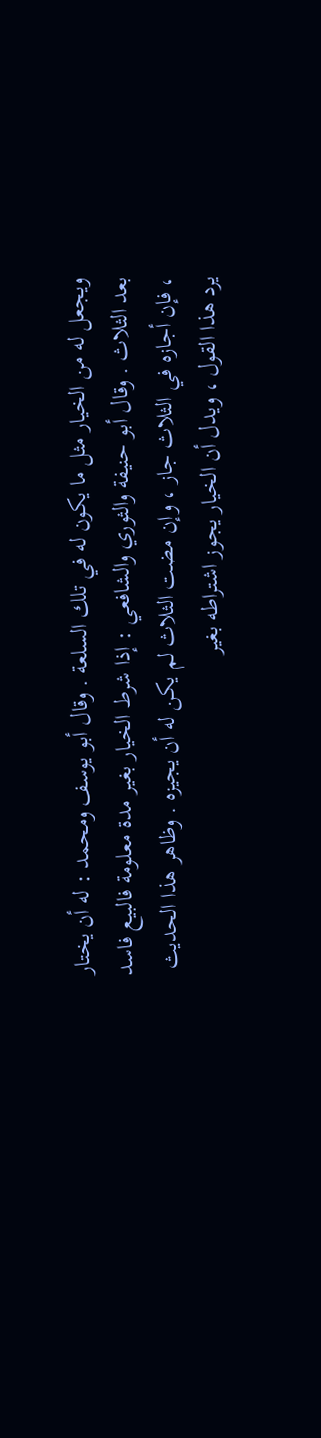ويجعل له من الخيار مثل ما يكون له في تلك السلعة . وقال أبو يوسف ومحمد : له أن يختار بعد الثلاث . وقال أبو حنيفة والثوري والشافعي : إذا شرط الخيار بغير مدة معلومة فالبيع فاسد ، فإن أجازه في الثلاث جاز ، وإن مضت الثلاث لم يكن له أن يجيزه . وظاهر هذا الحديث يرد هذا القول ، ويدل أن الخيار يجوز اشتراطه بغير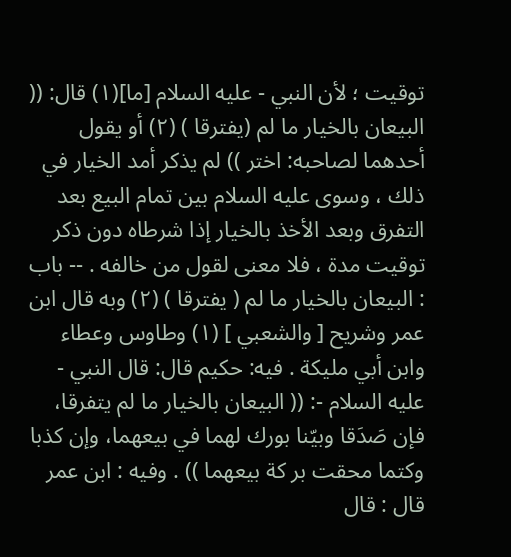توقيت ؛ لأن النبي - عليه السلام [ما](١) قال: (( البيعان بالخيار ما لم (يفترقا ) (٢) أو يقول أحدهما لصاحبه: اختر )) لم يذكر أمد الخيار في ذلك ، وسوى عليه السلام بين تمام البيع بعد التفرق وبعد الأخذ بالخيار إذا شرطاه دون ذكر توقيت مدة ، فلا معنى لقول من خالفه . -- باب : البيعان بالخيار ما لم ( يفترقا ) (٢) وبه قال ابن عمر وشريح [ والشعبي ] (١) وطاوس وعطاء وابن أبي مليكة . فيه: حكيم قال: قال النبي - عليه السلام -: (( البيعان بالخيار ما لم يتفرقا، فإن صَدَقا وبيّنا بورك لهما في بيعهما، وإن كذبا وكتما محقت بر کة بیعهما )) . وفيه : ابن عمر قال : قال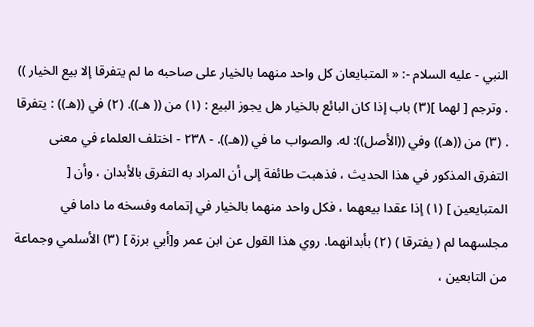النبي - عليه السلام -: « المتبایعان كل واحد منهما بالخيار على صاحبه ما لم يتفرقا إلا بيع الخيار )) . وترجم [ لهما ](٣) باب إذا كان البائع بالخيار هل يجوز البيع : (١) من (( هـ)). (٢) في ((هـ)) : يتفرقا . (٣) من ((هـ)) وفي ((الأصل)): له. والصواب ما في ((هـ)). - ٢٣٨ - اختلف العلماء في معنى التفرق المذكور في هذا الحديث ، فذهبت طائفة إلى أن المراد به التفرق بالأبدان ، وأن [ المتبايعين ] (١) إذا عقدا بيعهما ، فكل واحد منهما بالخيار في إتمامه وفسخه ما داما في مجلسهما لم ( يفترقا ) (٢) بأبدانهما. روي هذا القول عن ابن عمر و[أبي برزة ] (٣) الأسلمي وجماعة من التابعين ،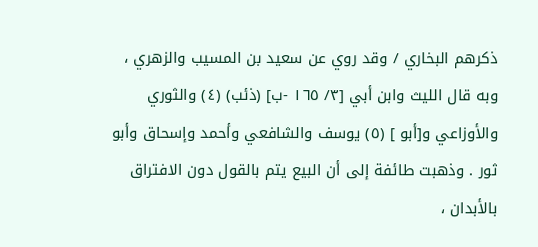ذكرهم البخاري / وقد روي عن سعيد بن المسيب والزهري ، وبه قال الليث وابن أبي [٣/ ١٦٥ -ب] (ذئب) (٤) والثوري والأوزاعي و[أبو ] (٥) يوسف والشافعي وأحمد وإسحاق وأبو ثور . وذهبت طائفة إلى أن البيع يتم بالقول دون الافتراق بالأبدان ،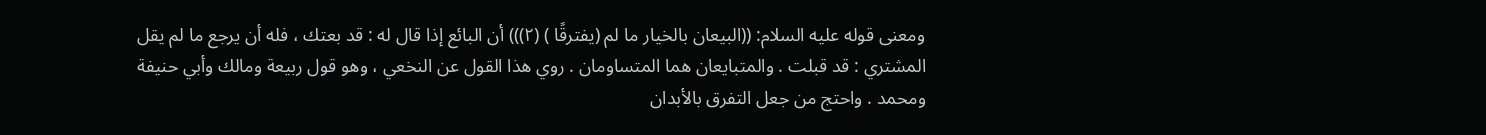ومعنى قوله عليه السلام: ((البيعان بالخيار ما لم (يفترقًا ) (٢))) أن البائع إذا قال له : قد بعتك ، فله أن يرجع ما لم يقل المشتري : قد قبلت . والمتبايعان هما المتساومان . روي هذا القول عن النخعي ، وهو قول ربيعة ومالك وأبي حنيفة ومحمد . واحتج من جعل التفرق بالأبدان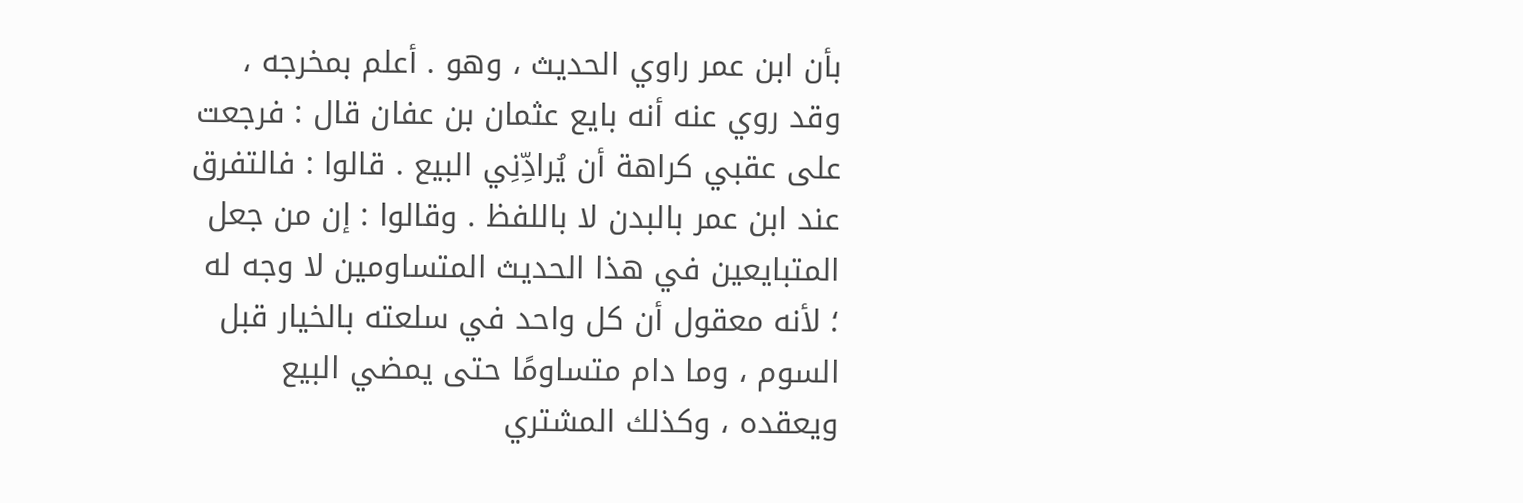بأن ابن عمر راوي الحديث ، وهو . أعلم بمخرجه ، وقد روي عنه أنه بايع عثمان بن عفان قال : فرجعت على عقبي كراهة أن يُرادِّنِي البيع . قالوا : فالتفرق عند ابن عمر بالبدن لا باللفظ . وقالوا : إن من جعل المتبايعين في هذا الحديث المتساومين لا وجه له ؛ لأنه معقول أن كل واحد في سلعته بالخيار قبل السوم ، وما دام متساومًا حتى يمضي البيع ويعقده ، وكذلك المشتري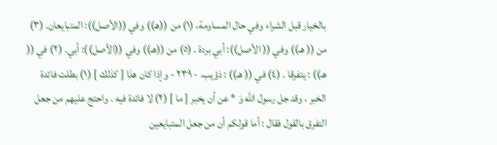بالخيار قبل الشراء وفي حال المساومة، (١) من ((هـ)) وفي ((الأصل)): المتبايعان. (٣) من (( هـ)) وفي (( الأصل)): أبي بردة . (٥) من ((هـ)) وفي ((الأصل)): أبي. (٢) في (( هـ)) : يتفرقا . (٤) في (( هـ)) : ذؤيب. - ٢٣٩ - وإذا كان هذا [ كذلك ] (١) بطلت فائدة الخبر ، وقد جل رسول الله وَ * عن أن يخبر [ ما ] (٢) لا فائدة فيه . واحتج عليهم من جعل التفرق بالقول فقال : أما قولكم أن من جعل المتبايعين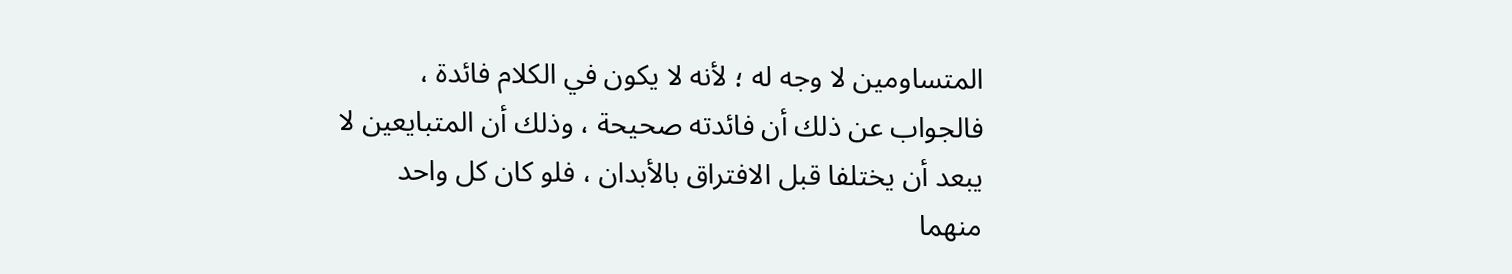المتساومين لا وجه له ؛ لأنه لا يكون في الكلام فائدة ، فالجواب عن ذلك أن فائدته صحيحة ، وذلك أن المتبايعين لا يبعد أن يختلفا قبل الافتراق بالأبدان ، فلو كان كل واحد منهما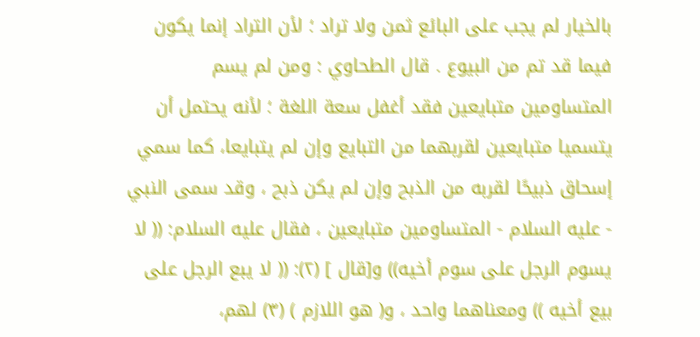بالخيار لم يجب على البائع ثمن ولا تراد ؛ لأن التراد إنما يكون فيما قد تم من البيوع . قال الطحاوي : ومن لم يسم المتساومين متبايعين فقد أغفل سعة اللغة ؛ لأنه يحتمل أن يتسميا متبايعين لقربهما من التبايع وإن لم يتبايعا، كما سمي إسحاق ذبيحًا لقربه من الذبح وإن لم يكن ذبح ، وقد سمى النبي - عليه السلام - المتساومين متبايعين ، فقال عليه السلام: (( لا يسوم الرجل على سوم أخيه)) و[قال ] (٢): (( لا يبع الرجل على بيع أخيه )) ومعناهما واحد ، و( هو اللازم ) (٣) لهم،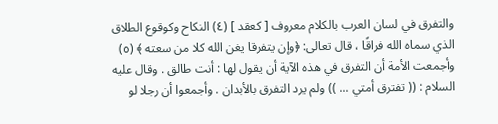والتفرق في لسان العرب بالكلام معروف [ كعقد ] (٤) النكاح وكوقوع الطلاق الذي سماه الله فراقًا ، قال تعالى: ﴿وإن يتفرقا یغن الله كلا من سعته ﴾ (٥) وأجمعت الأمة أن التفرق في هذه الآية أن يقول لها : أنت طالق . وقال عليه السلام : (( تفترق أمتي ... )) ولم يرد التفرق بالأبدان . وأجمعوا أن رجلا لو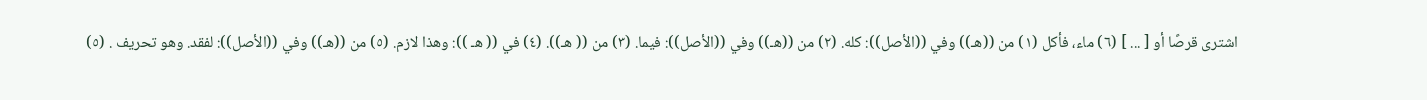اشترى قرصًا أو [ ... ] (٦) ماء، فأكل (١) من ((هـ)) وفي ((الأصل)): كله. (٢) من ((هـ)) وفي ((الأصل)): فيما. (٣) من (( هـ)). (٤) في (( هـ )): وهذا لازم. (٥) من ((هـ)) وفي ((الأصل)): لفقد. وهو تحريف . (٥)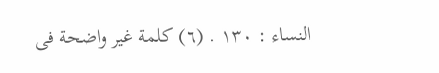النساء : ١٣٠ . (٦) كلمة غير واضحة فى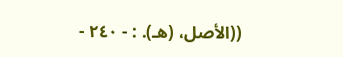((الأصل، (هـ). : - ٢٤٠ -